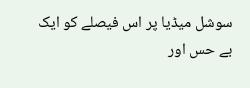سوشل میڈیا پر اس فیصلے کو ایک بے حس اور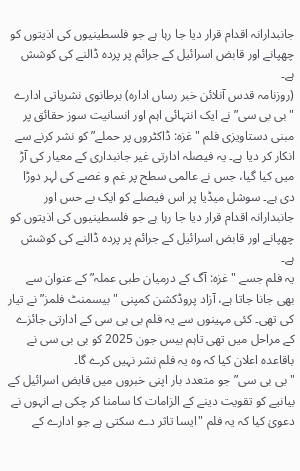جانبدارانہ اقدام قرار دیا جا رہا ہے جو فلسطینیوں کی اذیتوں کو چھپانے اور قابض اسرائیل کے جرائم پر پردہ ڈالنے کی کوشش ہے۔
(روزنامہ قدس آنلائن خبر رساں ادارہ) برطانوی نشریاتی ادارے "بی بی سی” نے ایک انتہائی اہم اور انسانیت سوز حقائق پر مبنی دستاویزی فلم "غزہ: ڈاکٹروں پر حملے” کو نشر کرنے سے انکار کر دیا ہے۔ یہ فیصلہ ادارتی غیر جانبداری کے معیار کی آڑ میں کیا گیا، جس نے عالمی سطح پر غم و غصے کی لہر دوڑا دی ہے۔ سوشل میڈیا پر اس فیصلے کو ایک بے حس اور جانبدارانہ اقدام قرار دیا جا رہا ہے جو فلسطینیوں کی اذیتوں کو چھپانے اور قابض اسرائیل کے جرائم پر پردہ ڈالنے کی کوشش ہے۔
یہ فلم جسے "غزہ: آگ کے درمیان طبی عملہ” کے عنوان سے بھی جانا جاتا ہے، آزاد پروڈکشن کمپنی "بیسمنٹ فلمز” نے تیار کی تھی۔ کئی مہینوں سے یہ فلم بی بی سی کے ادارتی جائزے کے مراحل میں تھی تاہم بیس جون 2025 کو بی بی سی نے باقاعدہ اعلان کیا کہ وہ یہ فلم نشر نہیں کرے گا۔
"بی بی سی”جو متعدد بار اپنی خبروں میں قابض اسرائیل کے بیانیے کو تقویت دینے کے الزامات کا سامنا کر چکی ہے انہوں نے دعویٰ کیا کہ یہ فلم "ایسا تاثر دے سکتی ہے جو ادارے کے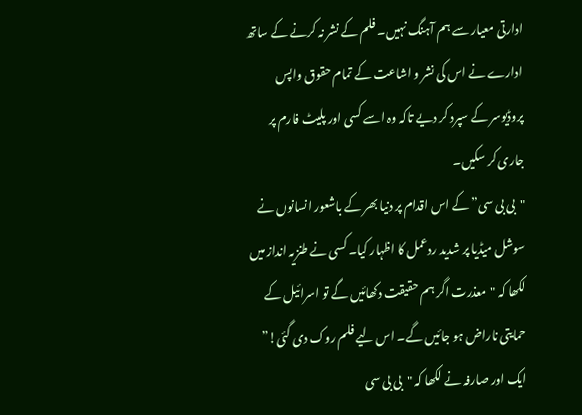ادارتی معیار سے ہم آہنگ نہیں۔ فلم کے نشر نہ کرنے کے ساتھ ادارے نے اس کی نشر و اشاعت کے تمام حقوق واپس پروڈیوسر کے سپرد کر دیے تاکہ وہ اسے کسی اور پلیٹ فارم پر جاری کر سکیں۔
"بی بی سی” کے اس اقدام پر دنیا بھر کے باشعور انسانوں نے سوشل میڈیا پر شدید ردعمل کا اظہار کیا۔ کسی نے طنزیہ انداز میں لکھا کہ "معذرت اگر ہم حقیقت دکھائیں گے تو اسرائیل کے حمایتی ناراض ہو جائیں گے۔ اس لیے فلم روک دی گئی!” ایک اور صارفہ نے لکھا کہ "بی بی سی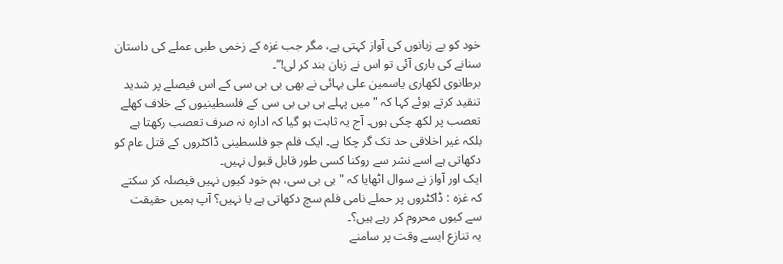خود کو بے زبانوں کی آواز کہتی ہے، مگر جب غزہ کے زخمی طبی عملے کی داستان سنانے کی باری آئی تو اس نے زبان بند کر لی!”۔
برطانوی لکھاری یاسمین علی بہائی نے بھی بی بی سی کے اس فیصلے پر شدید تنقید کرتے ہوئے کہا کہ "میں پہلے ہی بی بی سی کے فلسطینیوں کے خلاف کھلے تعصب پر لکھ چکی ہوں۔ آج یہ ثابت ہو گیا کہ ادارہ نہ صرف تعصب رکھتا ہے بلکہ غیر اخلاقی حد تک گر چکا ہے۔ ایک فلم جو فلسطینی ڈاکٹروں کے قتل عام کو دکھاتی ہے اسے نشر سے روکنا کسی طور قابل قبول نہیں۔
ایک اور آواز نے سوال اٹھایا کہ "بی بی سی، ہم خود کیوں نہیں فیصلہ کر سکتے کہ غزہ : ڈاکٹروں پر حملے نامی فلم سچ دکھاتی ہے یا نہیں؟ آپ ہمیں حقیقت سے کیوں محروم کر رہے ہیں؟۔
یہ تنازع ایسے وقت پر سامنے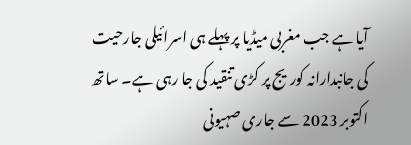آیا ہے جب مغربی میڈیا پر پہلے ہی اسرائیلی جارحیت کی جانبدارانہ کوریج پر کڑی تنقید کی جا رہی ہے۔ ساتھ اکتوبر 2023 سے جاری صہیونی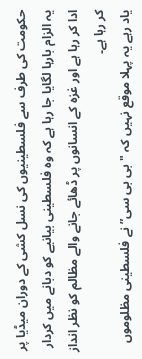حکومت کی طرف سے فلسطینیوں کی نسل کشی کے دوران میڈیا پر یہ الزام بارہا لگایا جا رہا ہے کہ وہ فلسطینی بیانیے کو دبانے میں کردار ادا کر رہا ہے اور غزہ کے انسانوں پر ڈھائے جانے والے مظالم کو نظر انداز کر رہا ہے۔
یاد رہے یہ پہلا موقع نہیں کہ "بی بی سی” نے فلسطینی مظلوموں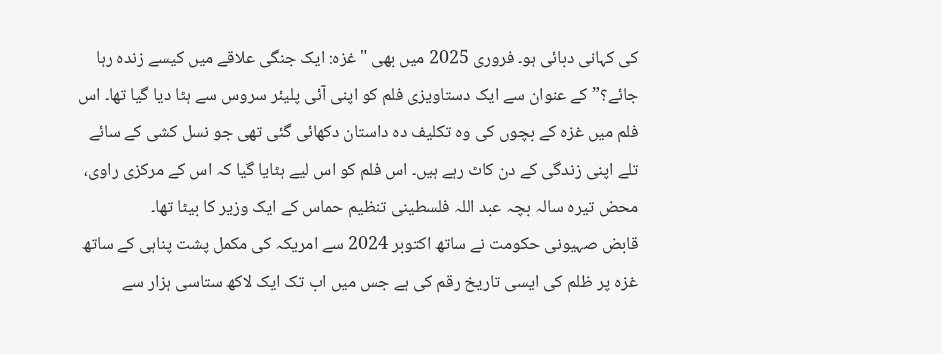کی کہانی دبائی ہو۔ فروری 2025 میں بھی "غزہ: ایک جنگی علاقے میں کیسے زندہ رہا جائے؟” کے عنوان سے ایک دستاویزی فلم کو اپنی آئی پلیئر سروس سے ہٹا دیا گیا تھا۔ اس فلم میں غزہ کے بچوں کی وہ تکلیف دہ داستان دکھائی گئی تھی جو نسل کشی کے سائے تلے اپنی زندگی کے دن کاٹ رہے ہیں۔ اس فلم کو اس لیے ہٹایا گیا کہ اس کے مرکزی راوی، محض تیرہ سالہ بچہ عبد اللہ فلسطینی تنظیم حماس کے ایک وزیر کا بیٹا تھا۔
قابض صہیونی حکومت نے ساتھ اکتوبر 2024 سے امریکہ کی مکمل پشت پناہی کے ساتھ غزہ پر ظلم کی ایسی تاریخ رقم کی ہے جس میں اب تک ایک لاکھ ستاسی ہزار سے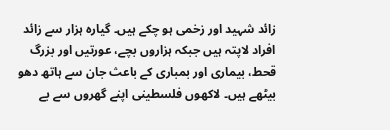زائد شہید اور زخمی ہو چکے ہیں۔ گیارہ ہزار سے زائد افراد لاپتہ ہیں جبکہ ہزاروں بچے، عورتیں اور بزرگ قحط، بیماری اور بمباری کے باعث جان سے ہاتھ دھو بیٹھے ہیں۔ لاکھوں فلسطینی اپنے گھروں سے بے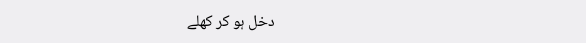دخل ہو کر کھلے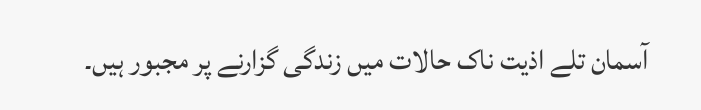آسمان تلے اذیت ناک حالات میں زندگی گزارنے پر مجبور ہیں۔